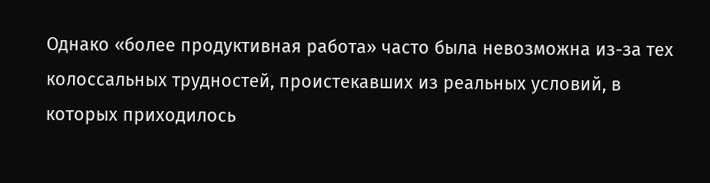Однако «более продуктивная работа» часто была невозможна из-за тех колоссальных трудностей, проистекавших из реальных условий, в которых приходилось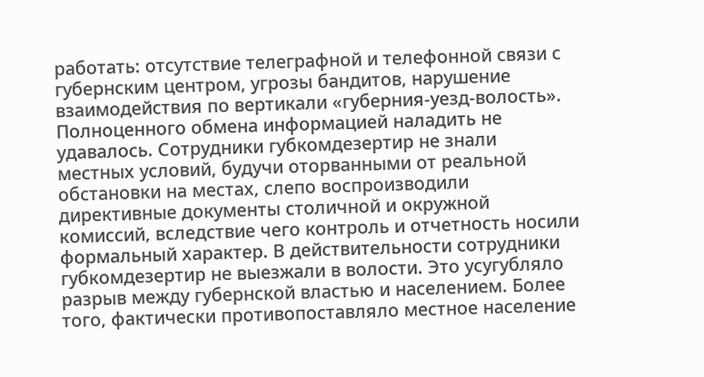работать: отсутствие телеграфной и телефонной связи с губернским центром, угрозы бандитов, нарушение взаимодействия по вертикали «губерния-уезд-волость». Полноценного обмена информацией наладить не удавалось. Сотрудники губкомдезертир не знали местных условий, будучи оторванными от реальной обстановки на местах, слепо воспроизводили директивные документы столичной и окружной комиссий, вследствие чего контроль и отчетность носили формальный характер. В действительности сотрудники губкомдезертир не выезжали в волости. Это усугубляло разрыв между губернской властью и населением. Более того, фактически противопоставляло местное население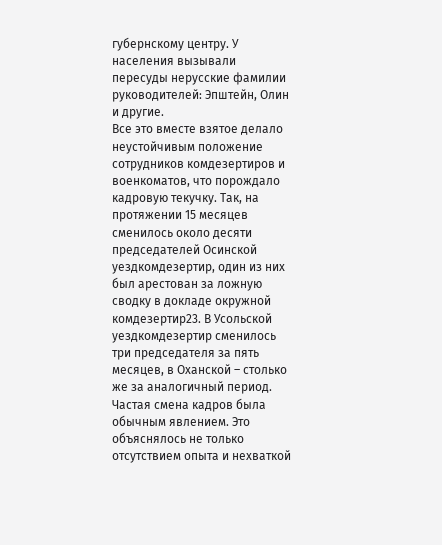губернскому центру. У населения вызывали пересуды нерусские фамилии руководителей: Эпштейн, Олин и другие.
Все это вместе взятое делало неустойчивым положение сотрудников комдезертиров и военкоматов, что порождало кадровую текучку. Так, на протяжении 15 месяцев сменилось около десяти председателей Осинской уездкомдезертир, один из них был арестован за ложную сводку в докладе окружной комдезертир23. В Усольской уездкомдезертир сменилось три председателя за пять месяцев, в Оханской – столько же за аналогичный период.
Частая смена кадров была обычным явлением. Это объяснялось не только отсутствием опыта и нехваткой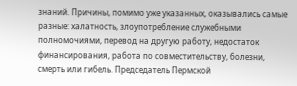знаний. Причины, помимо уже указанных, оказывались самые разные: халатность, злоупотребление служебными полномочиями, перевод на другую работу, недостаток финансирования, работа по совместительству, болезни, смерть или гибель. Председатель Пермской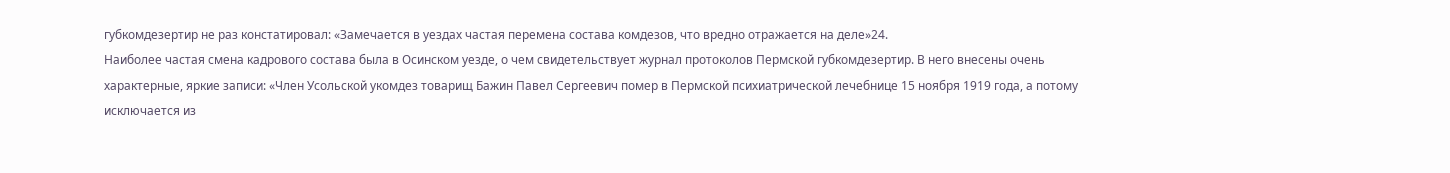губкомдезертир не раз констатировал: «Замечается в уездах частая перемена состава комдезов, что вредно отражается на деле»24.
Наиболее частая смена кадрового состава была в Осинском уезде, о чем свидетельствует журнал протоколов Пермской губкомдезертир. В него внесены очень характерные, яркие записи: «Член Усольской укомдез товарищ Бажин Павел Сергеевич помер в Пермской психиатрической лечебнице 15 ноября 1919 года, а потому исключается из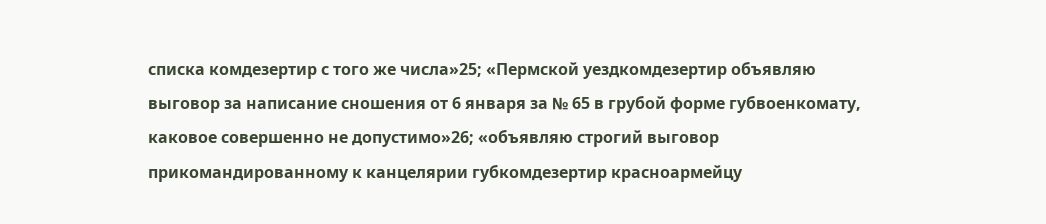списка комдезертир с того же числа»25; «Пермской уездкомдезертир объявляю выговор за написание сношения от 6 января за № 65 в грубой форме губвоенкомату, каковое совершенно не допустимо»26; «объявляю строгий выговор прикомандированному к канцелярии губкомдезертир красноармейцу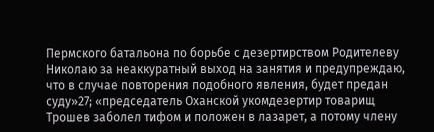Пермского батальона по борьбе с дезертирством Родителеву Николаю за неаккуратный выход на занятия и предупреждаю, что в случае повторения подобного явления, будет предан суду»27; «председатель Оханской укомдезертир товарищ Трошев заболел тифом и положен в лазарет, а потому члену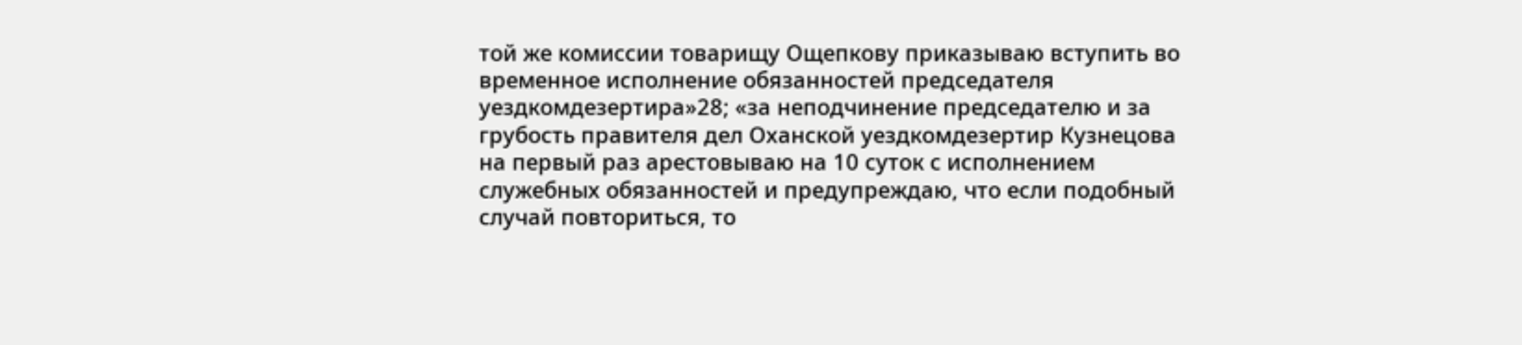той же комиссии товарищу Ощепкову приказываю вступить во временное исполнение обязанностей председателя уездкомдезертира»28; «за неподчинение председателю и за грубость правителя дел Оханской уездкомдезертир Кузнецова на первый раз арестовываю на 10 суток с исполнением служебных обязанностей и предупреждаю, что если подобный случай повториться, то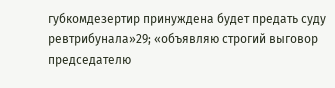губкомдезертир принуждена будет предать суду ревтрибунала»29; «объявляю строгий выговор председателю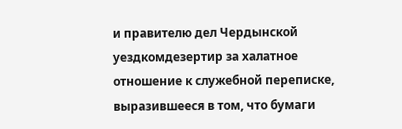и правителю дел Чердынской уездкомдезертир за халатное отношение к служебной переписке, выразившееся в том, что бумаги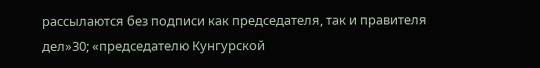рассылаются без подписи как председателя, так и правителя дел»30; «председателю Кунгурской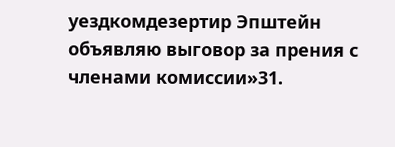уездкомдезертир Эпштейн объявляю выговор за прения с членами комиссии»31.